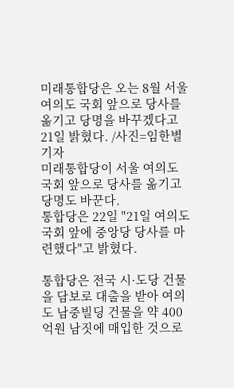미래통합당은 오는 8월 서울 여의도 국회 앞으로 당사를 옮기고 당명을 바꾸겠다고 21일 밝혔다. /사진=임한별 기자
미래통합당이 서울 여의도 국회 앞으로 당사를 옮기고 당명도 바꾼다.
통합당은 22일 "21일 여의도 국회 앞에 중앙당 당사를 마련했다"고 밝혔다.

통합당은 전국 시·도당 건물을 담보로 대출을 받아 여의도 남중빌딩 건물을 약 400억원 남짓에 매입한 것으로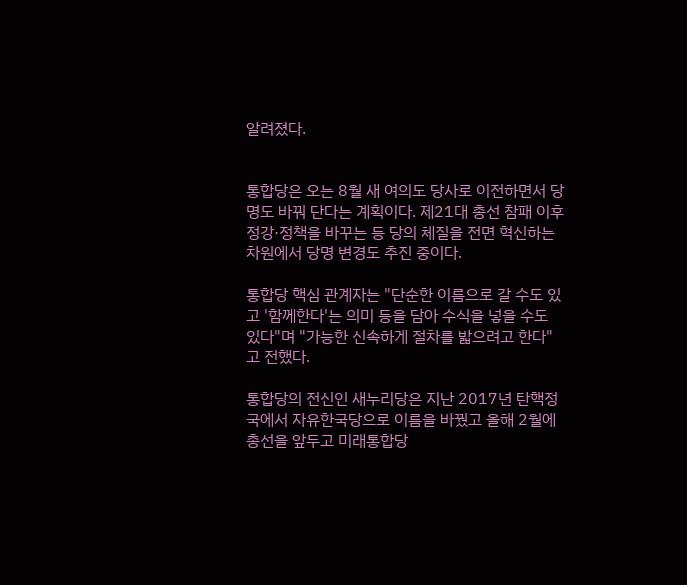알려졌다.


통합당은 오는 8월 새 여의도 당사로 이전하면서 당명도 바꿔 단다는 계획이다. 제21대 총선 참패 이후 정강·정책을 바꾸는 등 당의 체질을 전면 혁신하는 차원에서 당명 변경도 추진 중이다.

통합당 핵심 관계자는 "단순한 이름으로 갈 수도 있고 '함께한다'는 의미 등을 담아 수식을 넣을 수도 있다"며 "가능한 신속하게 절차를 밟으려고 한다"고 전했다.

통합당의 전신인 새누리당은 지난 2017년 탄핵정국에서 자유한국당으로 이름을 바꿨고 올해 2월에 총선을 앞두고 미래통합당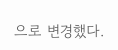으로 변경했다.